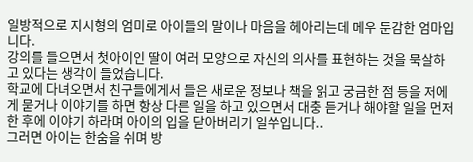일방적으로 지시형의 엄미로 아이들의 말이나 마음을 헤아리는데 메우 둔감한 엄마입니다.
강의를 들으면서 첫아이인 딸이 여러 모양으로 자신의 의사를 표현하는 것을 묵살하고 있다는 생각이 들었습니다.
학교에 다녀오면서 친구들에게서 들은 새로운 정보나 책을 읽고 궁금한 점 등을 저에게 묻거나 이야기를 하면 항상 다른 일을 하고 있으면서 대충 듣거나 해야할 일을 먼저 한 후에 이야기 하라며 아이의 입을 닫아버리기 일쑤입니다..
그러면 아이는 한숨을 쉬며 방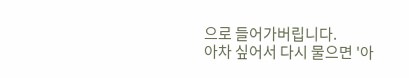으로 들어가버립니다.
아차 싶어서 다시 물으면 '아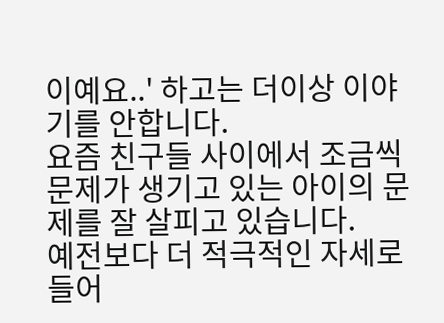이예요..' 하고는 더이상 이야기를 안합니다.
요즘 친구들 사이에서 조금씩 문제가 생기고 있는 아이의 문제를 잘 살피고 있습니다.
예전보다 더 적극적인 자세로 들어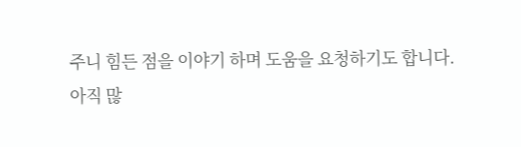주니 힘든 점을 이야기 하며 도움을 요청하기도 합니다.
아직 많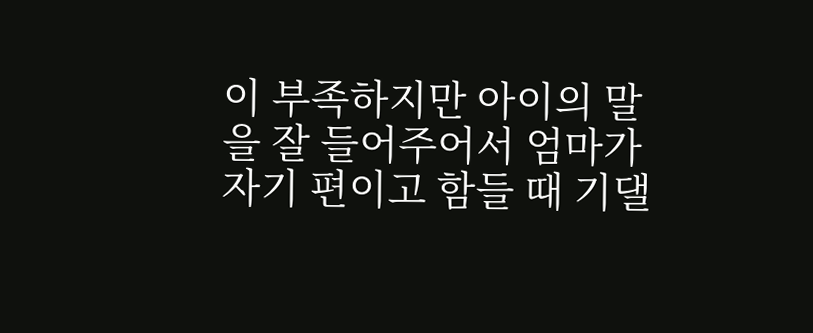이 부족하지만 아이의 말을 잘 들어주어서 엄마가 자기 편이고 함들 때 기댈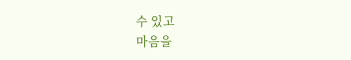수 있고
마음을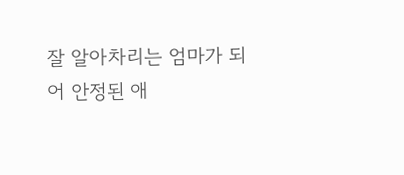잘 알아차리는 엄마가 되어 안정된 애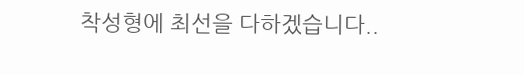착성형에 최선을 다하겠습니다..